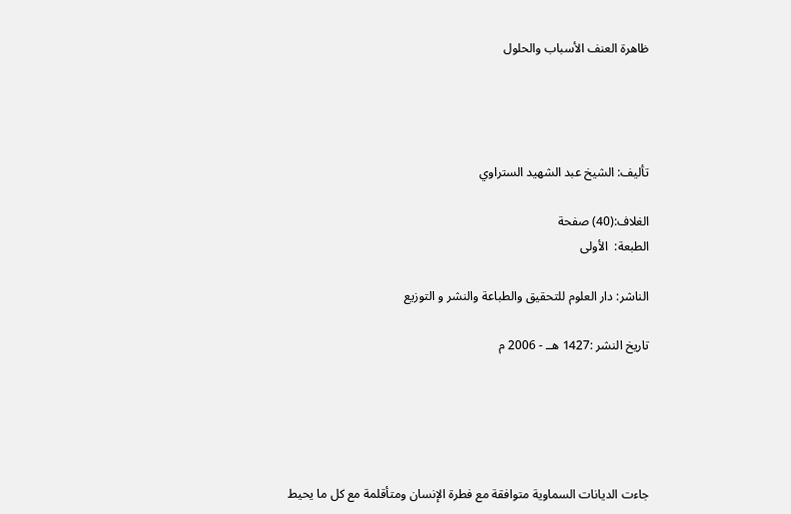ظاهرة العنف الأسباب والحلول




تأليف: الشيخ عبد الشهيد الستراوي

الغلاف:(40) صفحة
الطبعة:  الأولى

الناشر: دار العلوم للتحقيق والطباعة والنشر و التوزيع

تاريخ النشر :1427 هــ - 2006 م





جاءت الديانات السماوية متوافقة مع فطرة الإنسان ومتأقلمة مع كل ما يحيط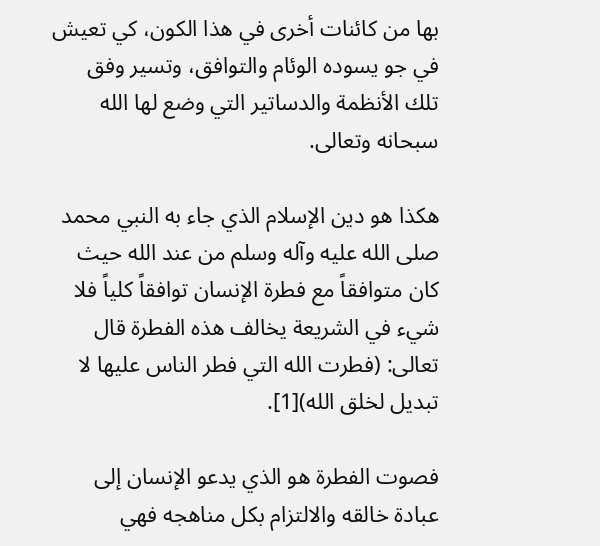بها من كائنات أخرى في هذا الكون، كي تعيش في جو يسوده الوئام والتوافق، وتسير وفق تلك الأنظمة والدساتير التي وضع لها الله سبحانه وتعالى.

هكذا هو دين الإسلام الذي جاء به النبي محمد صلى الله عليه وآله وسلم من عند الله حيث كان متوافقاً مع فطرة الإنسان توافقاً كلياً فلا شيء في الشريعة يخالف هذه الفطرة قال تعالى: (فطرت الله التي فطر الناس عليها لا تبديل لخلق الله)[1].

فصوت الفطرة هو الذي يدعو الإنسان إلى عبادة خالقه والالتزام بكل مناهجه فهي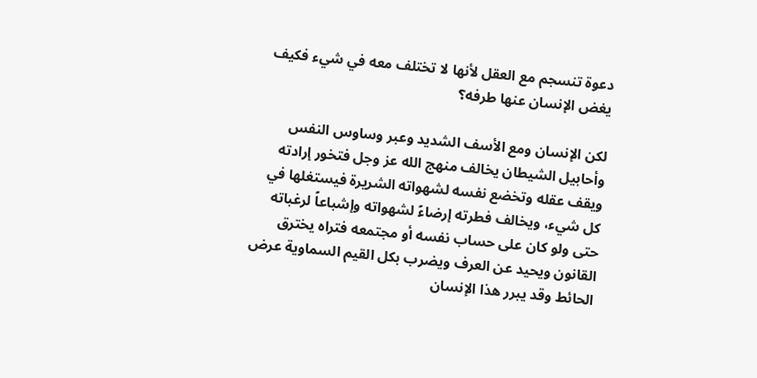دعوة تنسجم مع العقل لأنها لا تختلف معه في شيء فكيف يغض الإنسان عنها طرفه؟

لكن الإنسان ومع الأسف الشديد وعبر وساوس النفس وأحابيل الشيطان يخالف منهج الله عز وجل فتخور إرادته ويقف عقله وتخضع نفسه لشهواته الشريرة فيستغلها في كل شيء، ويخالف فطرته إرضاءً لشهواته وإشباعاً لرغباته حتى ولو كان على حساب نفسه أو مجتمعه فتراه يخترق القانون ويحيد عن العرف ويضرب بكل القيم السماوية عرض الحائط وقد يبرر هذا الإنسان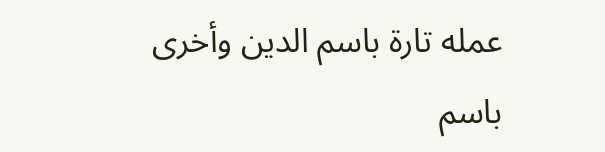عمله تارة باسم الدين وأخرى باسم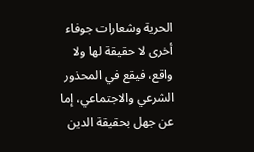الحرية وشعارات جوفاء أخرى لا حقيقة لها ولا واقع، فيقع في المحذور الشرعي والاجتماعي، إما عن جهل بحقيقة الدين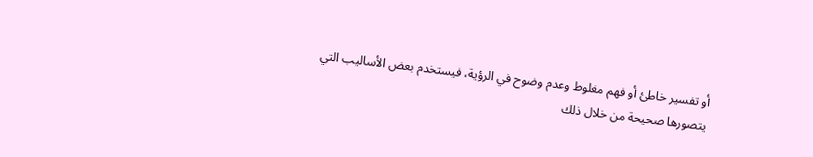أو تفسير خاطئ أو فهم مغلوط وعدم وضوح في الرؤية، فيستخدم بعض الأساليب التي يتصورها صحيحة من خلال ذلك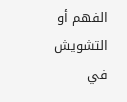الفهم أو التشويش في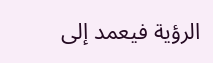الرؤية فيعمد إلى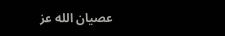عصيان الله عز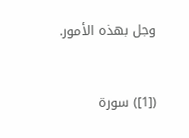وجل بهذه الأمور.


([1]) سورة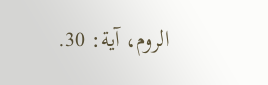الروم، آية: 30.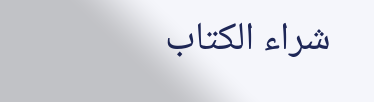شراء الكتاب